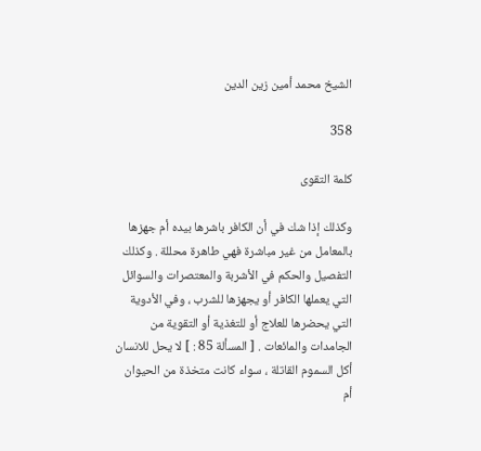الشيخ محمد أمين زين الدين

358

كلمة التقوى

وكذلك إذا شك في أن الكافر باشرها بيده أم جهزها بالمعامل من غير مباشرة فهي طاهرة محللة . وكذلك التفصيل والحكم في الأشربة والمعتصرات والسوائل التي يعملها الكافر أو يجهزها للشرب ، وفي الأدوية التي يحضرها للعلاج أو للتغذية أو التقوية من الجامدات والمائعات . [ المسألة 85 : ] لا يحل للانسان أكل السموم القاتلة ، سواء كانت متخذة من الحيوان أم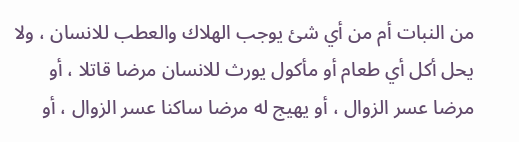من النبات أم من أي شئ يوجب الهلاك والعطب للانسان ، ولا يحل أكل أي طعام أو مأكول يورث للانسان مرضا قاتلا ، أو مرضا عسر الزوال ، أو يهيج له مرضا ساكنا عسر الزوال ، أو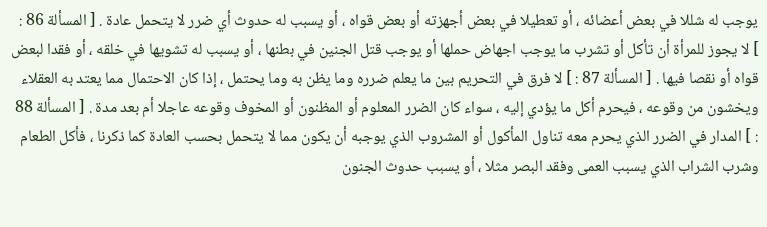يوجب له شللا في بعض أعضائه ، أو تعطيلا في بعض أجهزته أو بعض قواه ، أو يسبب له حدوث أي ضرر لا يتحمل عادة . [ المسألة 86 : ] لا يجوز للمرأة أن تأكل أو تشرب ما يوجب اجهاض حملها أو يوجب قتل الجنين في بطنها ، أو يسبب له تشويها في خلقه ، أو فقدا لبعض قواه أو نقصا فيها . [ المسألة 87 : ] لا فرق في التحريم بين ما يعلم ضرره وما يظن به وما يحتمل ، إذا كان الاحتمال مما يعتد به العقلاء ويخشون من وقوعه ، فيحرم أكل ما يؤدي إليه ، سواء كان الضرر المعلوم أو المظنون أو المخوف وقوعه عاجلا أم بعد مدة . [ المسألة 88 : ] المدار في الضرر الذي يحرم معه تناول المأكول أو المشروب الذي يوجبه أن يكون مما لا يتحمل بحسب العادة كما ذكرنا ، فأكل الطعام وشرب الشراب الذي يسبب العمى وفقد البصر مثلا ، أو يسبب حدوث الجنون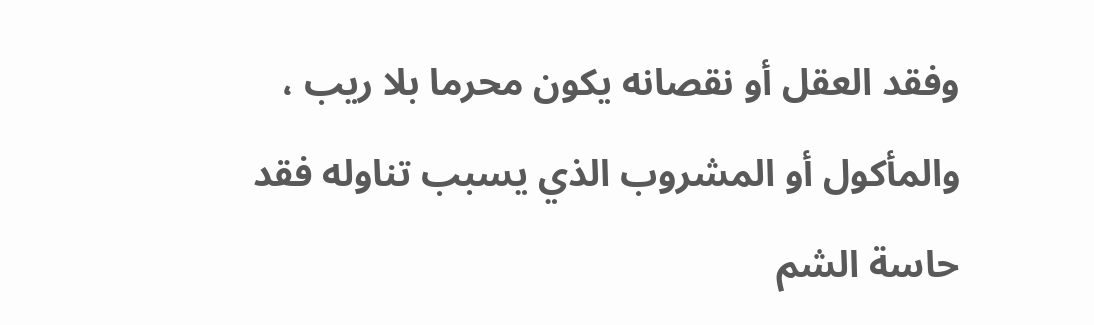وفقد العقل أو نقصانه يكون محرما بلا ريب ، والمأكول أو المشروب الذي يسبب تناوله فقد حاسة الشم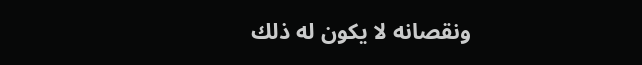ونقصانه لا يكون له ذلك